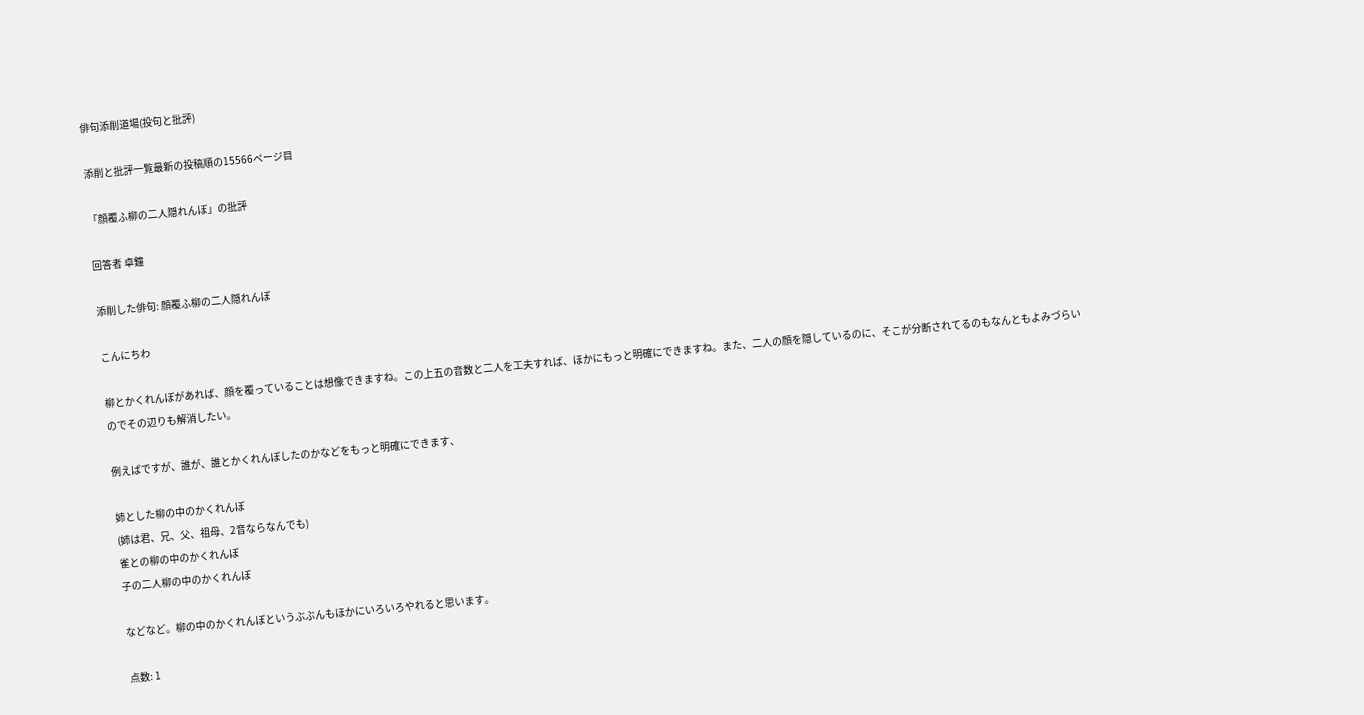俳句添削道場(投句と批評)

添削と批評一覧最新の投稿順の15566ページ目

「顔覆ふ柳の二人隠れんぼ」の批評

回答者 卓鐘

添削した俳句: 顔覆ふ柳の二人隠れんぼ

こんにちわ

柳とかくれんぼがあれば、顔を覆っていることは想像できますね。この上五の音数と二人を工夫すれば、ほかにもっと明確にできますね。また、二人の顔を隠しているのに、そこが分断されてるのもなんともよみづらいのでその辺りも解消したい。

例えばですが、誰が、誰とかくれんぼしたのかなどをもっと明確にできます、

姉とした柳の中のかくれんぼ
(姉は君、兄、父、祖母、2音ならなんでも)
雀との柳の中のかくれんぼ
子の二人柳の中のかくれんぼ

などなど。柳の中のかくれんぼというぶぶんもほかにいろいろやれると思います。

点数: 1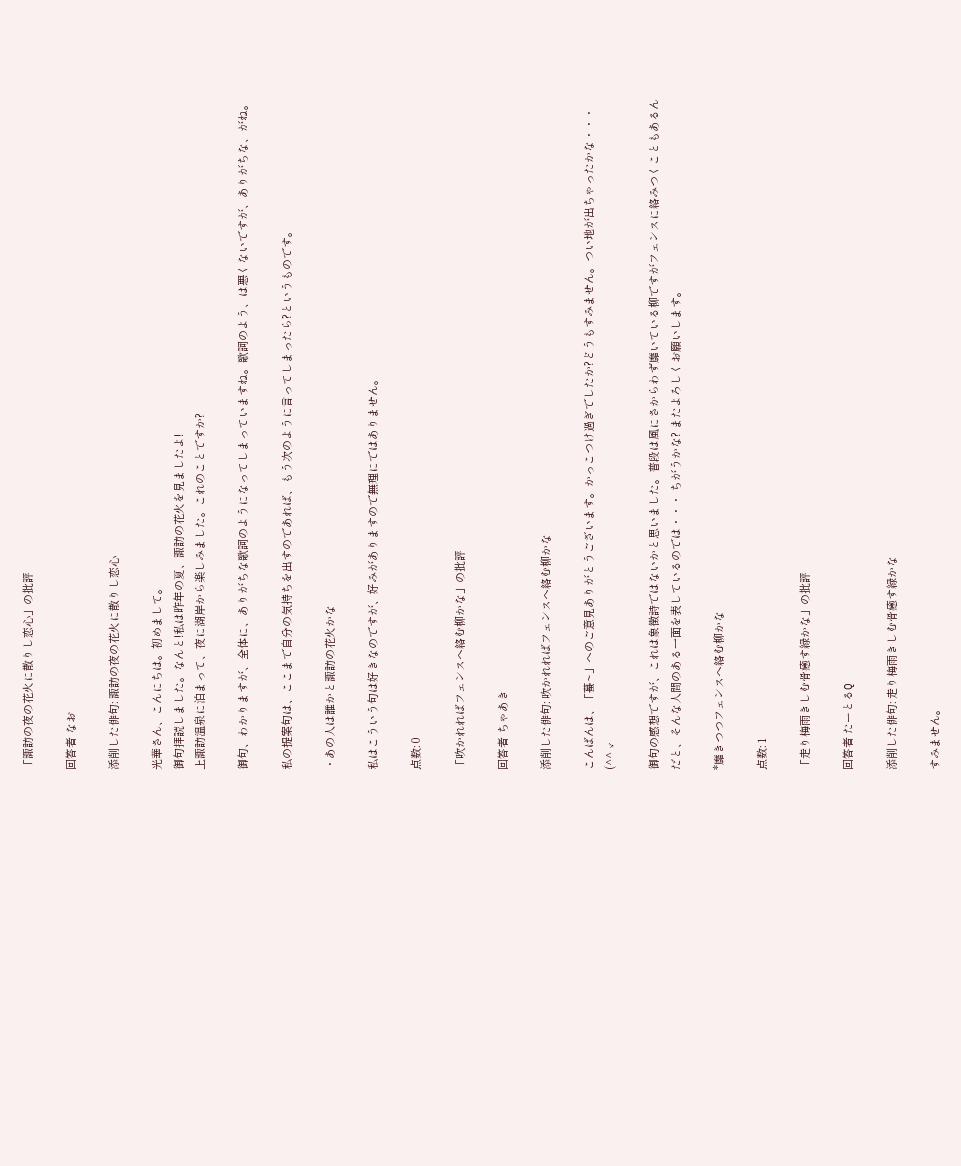「諏訪の夜の花火に散りし恋心」の批評

回答者 なお

添削した俳句: 諏訪の夜の花火に散りし恋心

光華さん、こんにちは。初めまして。
御句拝読しました。なんと!私は昨年の夏、諏訪の花火を見ましたよ!
上諏訪温泉に泊まって、夜に湖岸から楽しみました。これのことですか?

御句、わかりますが、全体に、ありがちな歌詞のようになってしまっていますね。歌詞のよう、は悪くないですが、ありがちな、がね。

私の提案句は、ここまで自分の気持ちを出すのであれば、もう次のように言ってしまったら?というものです。

・あの人は誰かと諏訪の花火かな

私はこういう句は好きなのですが、好みがありますので無理にではありません。

点数: 0

「吹かれればフェンスへ絡む柳かな」の批評

回答者 ちゃあき

添削した俳句: 吹かれればフェンスへ絡む柳かな

こんばんは、「蟇~」へのご意見ありがとうございます。かっこつけ過ぎでしたか?どうもすみません。つい地が出ちゃったかな・・・ (^^ゞ

御句の感想ですが、これは象徴詩ではないかと思いました。普段は風にさからわず靡いている柳ですがフェンスに絡みつくこともあるんだと、そんな人間のある一面を表しているのでは・・・ ちがうかな? またよろしくお願いします。

*靡きつつフェンスへ絡む柳かな

点数: 1

「走り梅雨きしむ骨癒す緑かな」の批評

回答者 たーとるQ

添削した俳句: 走り梅雨きしむ骨癒す緑かな

すみません。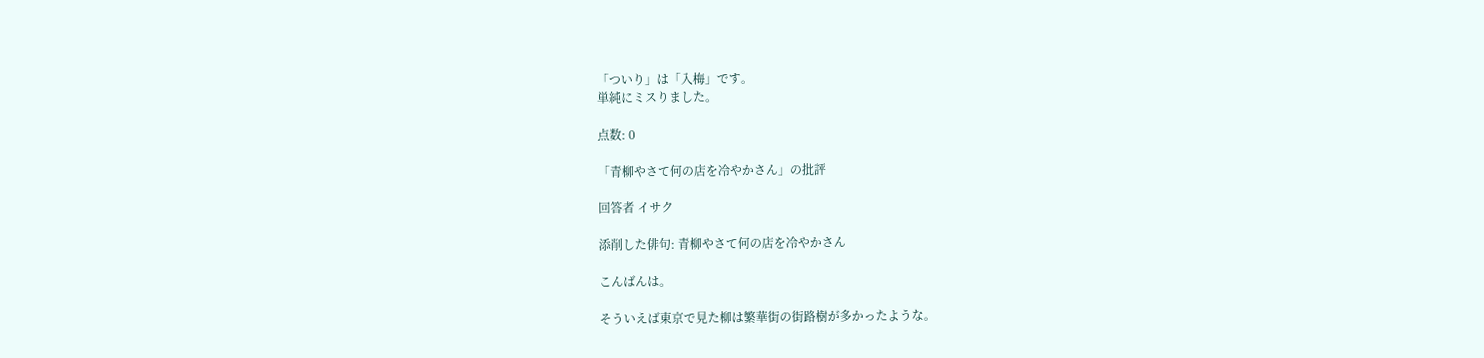「ついり」は「入梅」です。
単純にミスりました。

点数: 0

「青柳やさて何の店を冷やかさん」の批評

回答者 イサク

添削した俳句: 青柳やさて何の店を冷やかさん

こんばんは。

そういえば東京で見た柳は繁華街の街路樹が多かったような。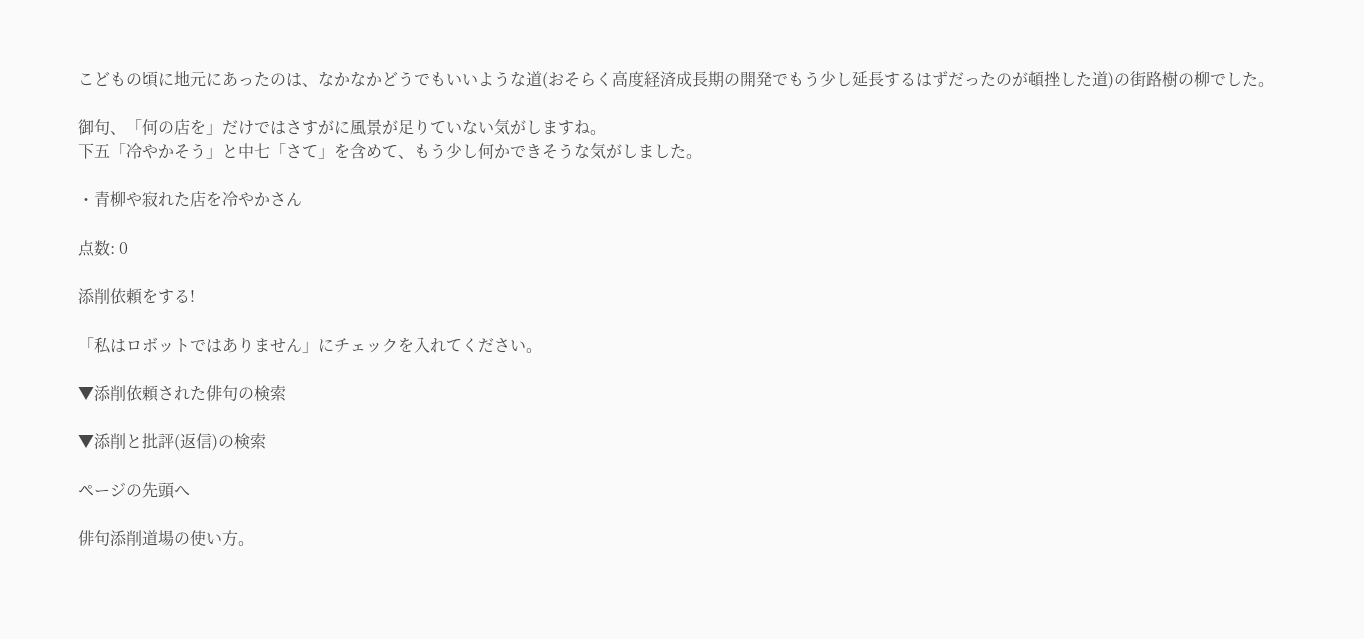こどもの頃に地元にあったのは、なかなかどうでもいいような道(おそらく高度経済成長期の開発でもう少し延長するはずだったのが頓挫した道)の街路樹の柳でした。

御句、「何の店を」だけではさすがに風景が足りていない気がしますね。
下五「冷やかそう」と中七「さて」を含めて、もう少し何かできそうな気がしました。

・青柳や寂れた店を冷やかさん

点数: 0

添削依頼をする!

「私はロボットではありません」にチェックを入れてください。

▼添削依頼された俳句の検索

▼添削と批評(返信)の検索

ページの先頭へ

俳句添削道場の使い方。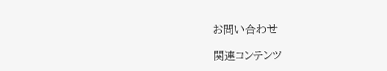お問い合わせ

関連コンテンツ